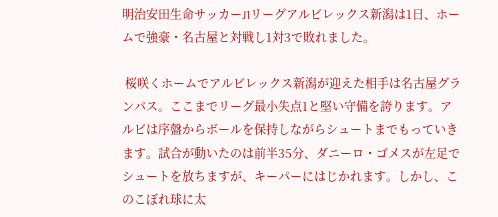明治安田生命サッカーJ1リーグアルビレックス新潟は1日、ホームで強豪・名古屋と対戦し1対3で敗れました。

 桜咲くホームでアルビレックス新潟が迎えた相手は名古屋グランパス。ここまでリーグ最小失点1と堅い守備を誇ります。アルビは序盤からボールを保持しながらシュートまでもっていきます。試合が動いたのは前半35分、ダニーロ・ゴメスが左足でシュートを放ちますが、キーパーにはじかれます。しかし、このこぼれ球に太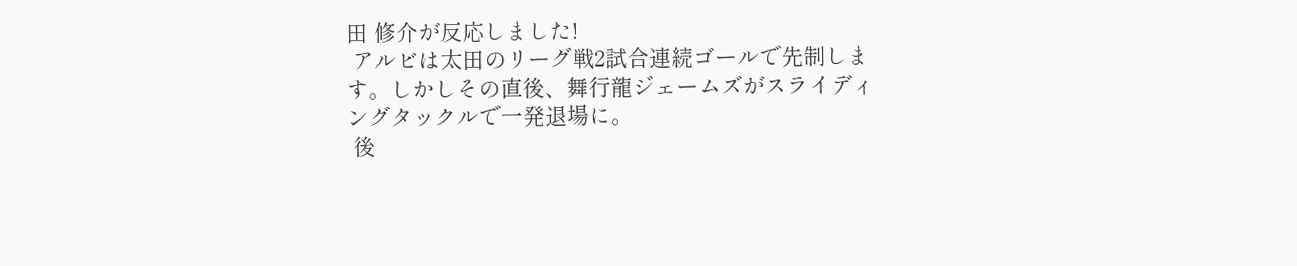田 修介が反応しました!
 アルビは太田のリーグ戦2試合連続ゴールで先制します。しかしその直後、舞行龍ジェームズがスライディングタックルで一発退場に。
 後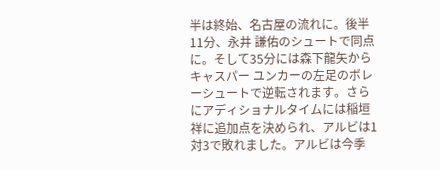半は終始、名古屋の流れに。後半11分、永井 謙佑のシュートで同点に。そして35分には森下龍矢からキャスパー ユンカーの左足のボレーシュートで逆転されます。さらにアディショナルタイムには稲垣祥に追加点を決められ、アルビは1対3で敗れました。アルビは今季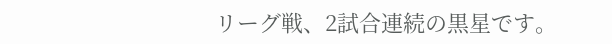リーグ戦、2試合連続の黒星です。